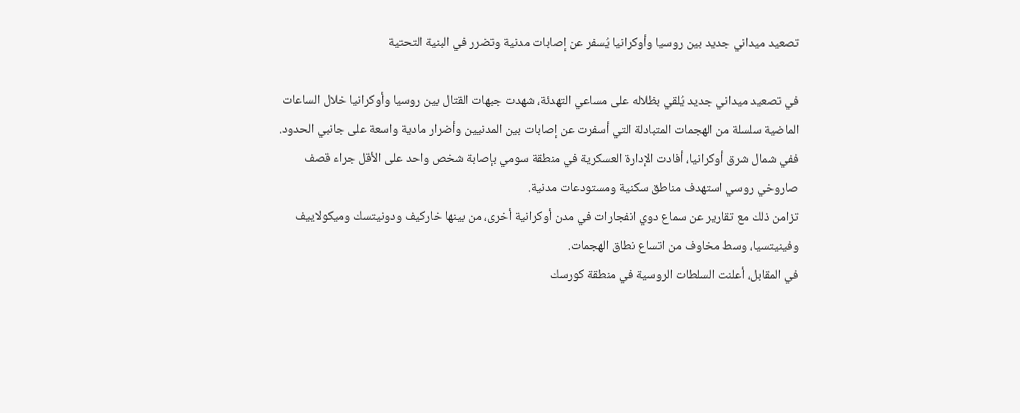تصعيد ميداني جديد بين روسيا وأوكرانيا يُسفر عن إصابات مدنية وتضرر في البنية التحتية

في تصعيد ميداني جديد يُلقي بظلاله على مساعي التهدئة، شهدت جبهات القتال بين روسيا وأوكرانيا خلال الساعات الماضية سلسلة من الهجمات المتبادلة التي أسفرت عن إصابات بين المدنيين وأضرار مادية واسعة على جانبي الحدود.
ففي شمال شرق أوكرانيا، أفادت الإدارة العسكرية في منطقة سومي بإصابة شخص واحد على الأقل جراء قصف صاروخي روسي استهدف مناطق سكنية ومستودعات مدنية.
تزامن ذلك مع تقارير عن سماع دوي انفجارات في مدن أوكرانية أخرى، من بينها خاركيف ودونيتسك وميكولاييف وفينيتسيا، وسط مخاوف من اتساع نطاق الهجمات.
في المقابل، أعلنت السلطات الروسية في منطقة كورسك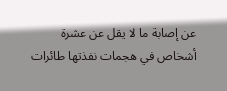عن إصابة ما لا يقل عن عشرة أشخاص في هجمات نفذتها طائرات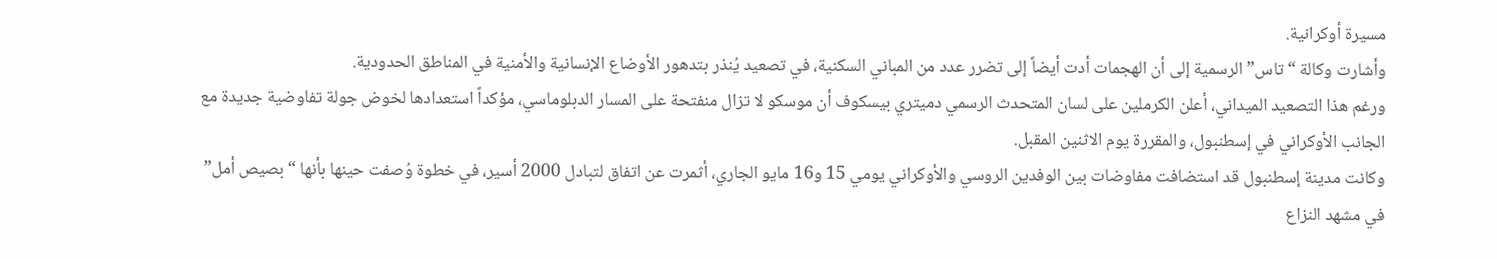مسيرة أوكرانية.
وأشارت وكالة “تاس” الرسمية إلى أن الهجمات أدت أيضاً إلى تضرر عدد من المباني السكنية، في تصعيد يُنذر بتدهور الأوضاع الإنسانية والأمنية في المناطق الحدودية.
ورغم هذا التصعيد الميداني، أعلن الكرملين على لسان المتحدث الرسمي دميتري بيسكوف أن موسكو لا تزال منفتحة على المسار الدبلوماسي، مؤكداً استعدادها لخوض جولة تفاوضية جديدة مع الجانب الأوكراني في إسطنبول، والمقررة يوم الاثنين المقبل.
وكانت مدينة إسطنبول قد استضافت مفاوضات بين الوفدين الروسي والأوكراني يومي 15 و16 مايو الجاري، أثمرت عن اتفاق لتبادل 2000 أسير، في خطوة وُصفت حينها بأنها “بصيص أمل” في مشهد النزاع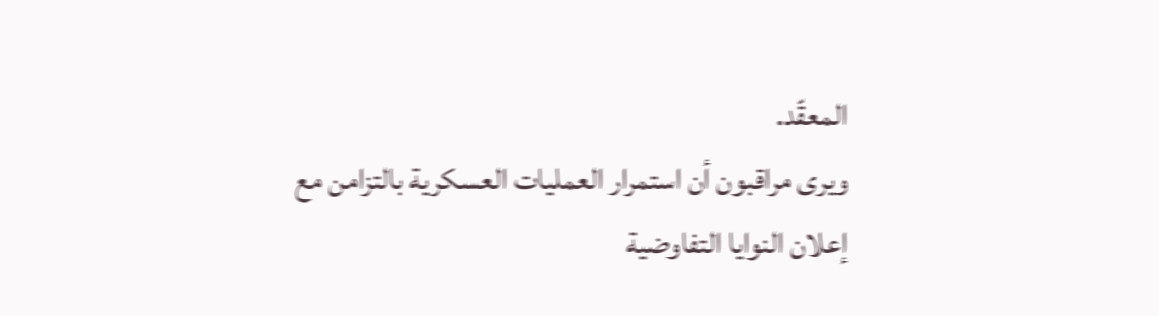المعقّد.
ويرى مراقبون أن استمرار العمليات العسكرية بالتزامن مع إعلان النوايا التفاوضية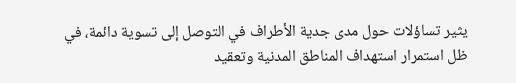يثير تساؤلات حول مدى جدية الأطراف في التوصل إلى تسوية دائمة، في ظل استمرار استهداف المناطق المدنية وتعقيد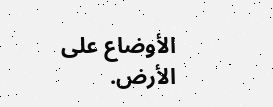الأوضاع على الأرض.